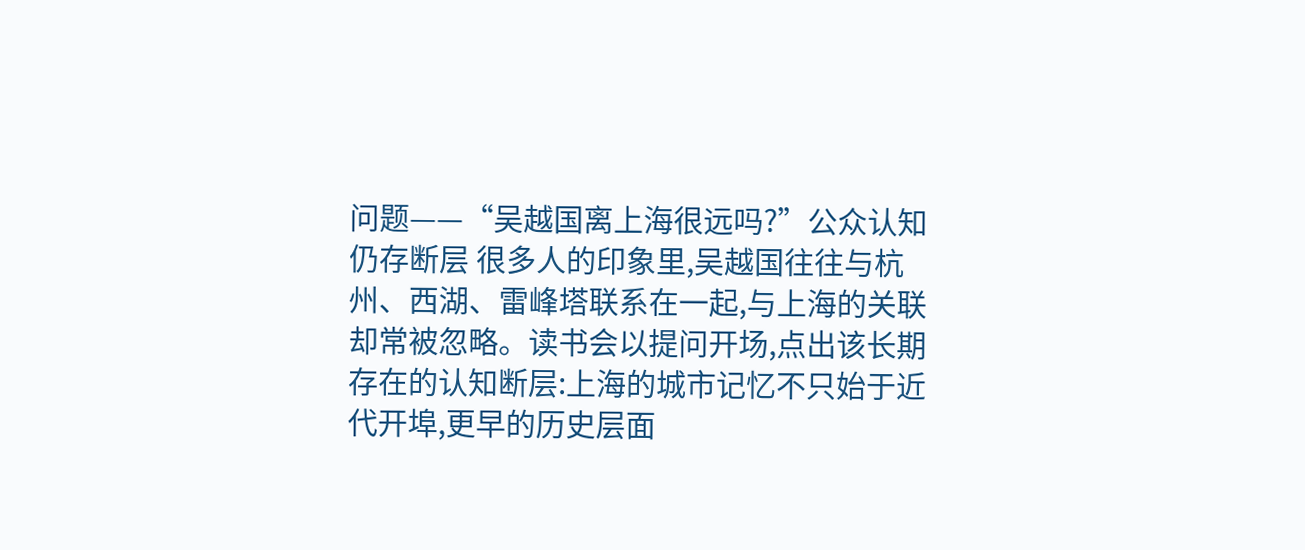问题——“吴越国离上海很远吗?”公众认知仍存断层 很多人的印象里,吴越国往往与杭州、西湖、雷峰塔联系在一起,与上海的关联却常被忽略。读书会以提问开场,点出该长期存在的认知断层:上海的城市记忆不只始于近代开埠,更早的历史层面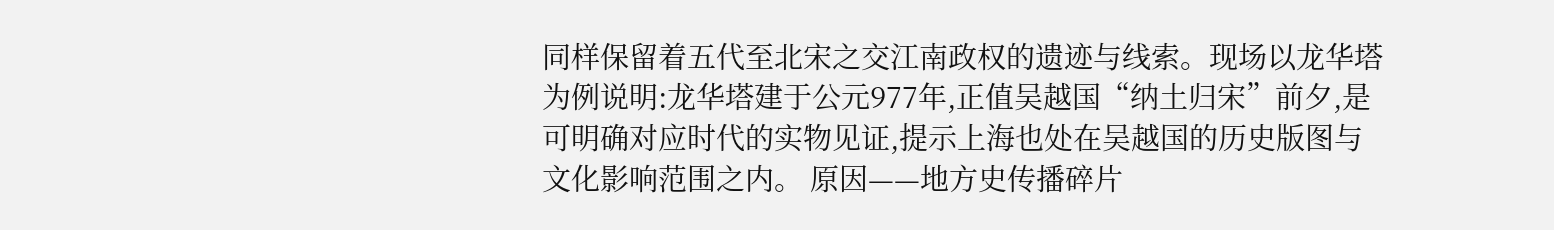同样保留着五代至北宋之交江南政权的遗迹与线索。现场以龙华塔为例说明:龙华塔建于公元977年,正值吴越国“纳土归宋”前夕,是可明确对应时代的实物见证,提示上海也处在吴越国的历史版图与文化影响范围之内。 原因——地方史传播碎片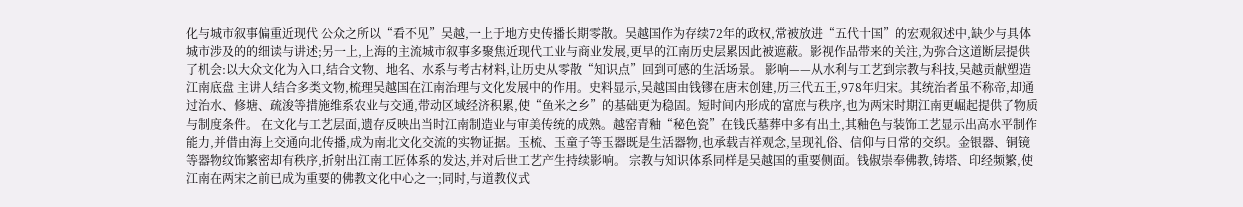化与城市叙事偏重近现代 公众之所以“看不见”吴越,一上于地方史传播长期零散。吴越国作为存续72年的政权,常被放进“五代十国”的宏观叙述中,缺少与具体城市涉及的的细读与讲述;另一上,上海的主流城市叙事多聚焦近现代工业与商业发展,更早的江南历史层累因此被遮蔽。影视作品带来的关注,为弥合这道断层提供了机会:以大众文化为入口,结合文物、地名、水系与考古材料,让历史从零散“知识点”回到可感的生活场景。 影响——从水利与工艺到宗教与科技,吴越贡献塑造江南底盘 主讲人结合多类文物,梳理吴越国在江南治理与文化发展中的作用。史料显示,吴越国由钱镠在唐末创建,历三代五王,978年归宋。其统治者虽不称帝,却通过治水、修塘、疏浚等措施维系农业与交通,带动区域经济积累,使“鱼米之乡”的基础更为稳固。短时间内形成的富庶与秩序,也为两宋时期江南更崛起提供了物质与制度条件。 在文化与工艺层面,遗存反映出当时江南制造业与审美传统的成熟。越窑青釉“秘色瓷”在钱氏墓葬中多有出土,其釉色与装饰工艺显示出高水平制作能力,并借由海上交通向北传播,成为南北文化交流的实物证据。玉梳、玉童子等玉器既是生活器物,也承载吉祥观念,呈现礼俗、信仰与日常的交织。金银器、铜镜等器物纹饰繁密却有秩序,折射出江南工匠体系的发达,并对后世工艺产生持续影响。 宗教与知识体系同样是吴越国的重要侧面。钱俶崇奉佛教,铸塔、印经频繁,使江南在两宋之前已成为重要的佛教文化中心之一;同时,与道教仪式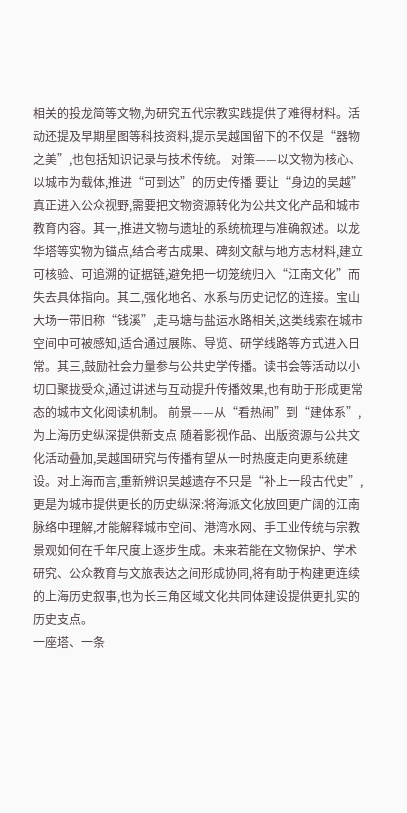相关的投龙简等文物,为研究五代宗教实践提供了难得材料。活动还提及早期星图等科技资料,提示吴越国留下的不仅是“器物之美”,也包括知识记录与技术传统。 对策——以文物为核心、以城市为载体,推进“可到达”的历史传播 要让“身边的吴越”真正进入公众视野,需要把文物资源转化为公共文化产品和城市教育内容。其一,推进文物与遗址的系统梳理与准确叙述。以龙华塔等实物为锚点,结合考古成果、碑刻文献与地方志材料,建立可核验、可追溯的证据链,避免把一切笼统归入“江南文化”而失去具体指向。其二,强化地名、水系与历史记忆的连接。宝山大场一带旧称“钱溪”,走马塘与盐运水路相关,这类线索在城市空间中可被感知,适合通过展陈、导览、研学线路等方式进入日常。其三,鼓励社会力量参与公共史学传播。读书会等活动以小切口聚拢受众,通过讲述与互动提升传播效果,也有助于形成更常态的城市文化阅读机制。 前景——从“看热闹”到“建体系”,为上海历史纵深提供新支点 随着影视作品、出版资源与公共文化活动叠加,吴越国研究与传播有望从一时热度走向更系统建设。对上海而言,重新辨识吴越遗存不只是“补上一段古代史”,更是为城市提供更长的历史纵深:将海派文化放回更广阔的江南脉络中理解,才能解释城市空间、港湾水网、手工业传统与宗教景观如何在千年尺度上逐步生成。未来若能在文物保护、学术研究、公众教育与文旅表达之间形成协同,将有助于构建更连续的上海历史叙事,也为长三角区域文化共同体建设提供更扎实的历史支点。
一座塔、一条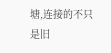塘,连接的不只是旧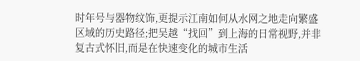时年号与器物纹饰,更提示江南如何从水网之地走向繁盛区域的历史路径;把吴越“找回”到上海的日常视野,并非复古式怀旧,而是在快速变化的城市生活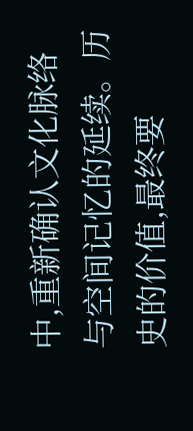中,重新确认文化脉络与空间记忆的延续。历史的价值,最终要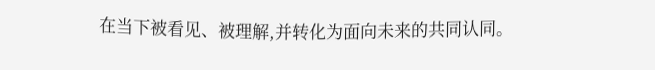在当下被看见、被理解,并转化为面向未来的共同认同。